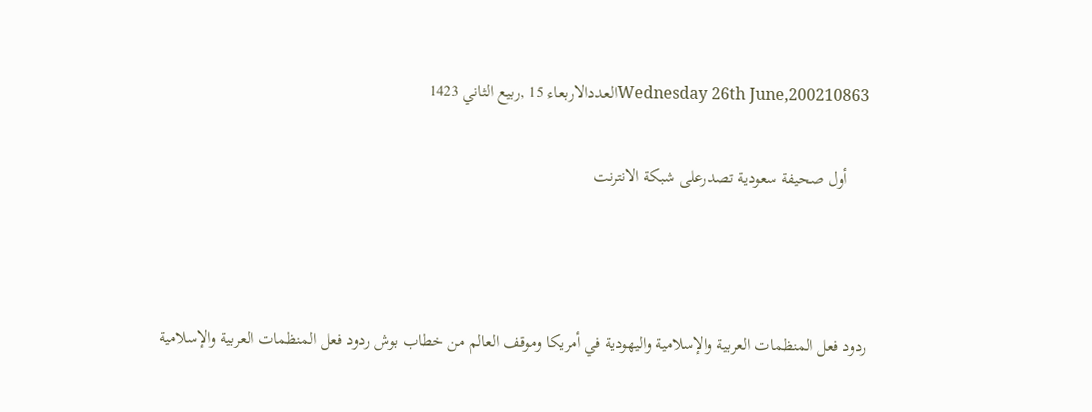Wednesday 26th June,200210863العددالاربعاء 15 ,ربيع الثاني 1423

     أول صحيفة سعودية تصدرعلى شبكة الانترنت



ردود فعل المنظمات العربية والإسلامية واليهودية في أمريكا وموقف العالم من خطاب بوش ردود فعل المنظمات العربية والإسلامية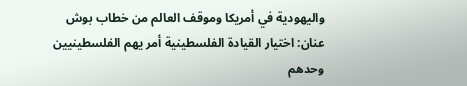واليهودية في أمريكا وموقف العالم من خطاب بوش
عنان: اختيار القيادة الفلسطينية أمر يهم الفلسطينيين وحدهم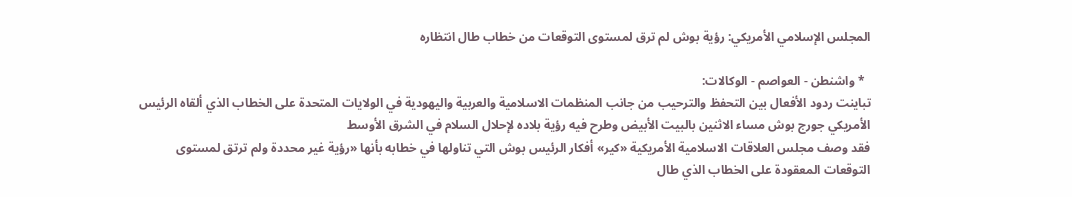المجلس الإسلامي الأمريكي: رؤية بوش لم ترق لمستوى التوقعات من خطاب طال انتظاره

  * واشنطن - العواصم - الوكالات:
تباينت ردود الأفعال بين التحفظ والترحيب من جانب المنظمات الاسلامية والعربية واليهودية في الولايات المتحدة على الخطاب الذي ألقاه الرئيس الأمريكي جورج بوش مساء الاثنين بالبيت الأبيض وطرح فيه رؤية بلاده لإحلال السلام في الشرق الأوسط
فقد وصف مجلس العلاقات الاسلامية الأمريكية «كير» أفكار الرئيس بوش التي تناولها في خطابه بأنها «رؤية غير محددة ولم ترتق لمستوى التوقعات المعقودة على الخطاب الذي طال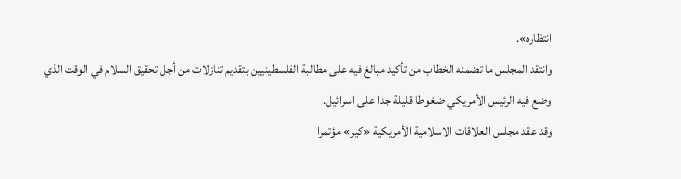انتظاره».
وانتقد المجلس ما تضمنه الخطاب من تأكيد مبالغ فيه على مطالبة الفلسطينيين بتقديم تنازلات من أجل تحقيق السلام في الوقت الذي وضع فيه الرئيس الأمريكي ضغوطا قليلة جدا على اسرائيل.
وقد عقد مجلس العلاقات الاسلامية الأمريكية «كير» مؤتمرا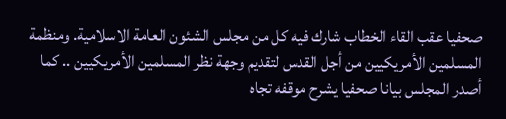صحفيا عقب القاء الخطاب شارك فيه كل من مجلس الشئون العامة الاسلامية. ومنظمة المسلمين الأمريكيين من أجل القدس لتقديم وجهة نظر المسلمين الأمريكيين .. كما أصدر المجلس بيانا صحفيا يشرح موقفه تجاه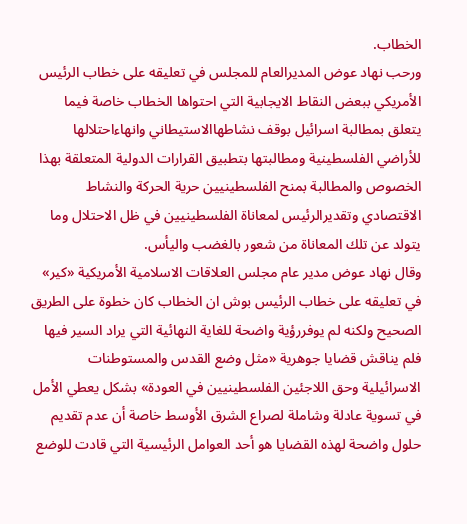الخطاب.
ورحب نهاد عوض المديرالعام للمجلس في تعليقه على خطاب الرئيس الأمريكي ببعض النقاط الايجابية التي احتواها الخطاب خاصة فيما يتعلق بمطالبة اسرائيل بوقف نشاطهاالاستيطاني وانهاءاحتلالها للأراضي الفلسطينية ومطالبتها بتطبيق القرارات الدولية المتعلقة بهذا الخصوص والمطالبة بمنح الفلسطينيين حرية الحركة والنشاط الاقتصادي وتقديرالرئيس لمعاناة الفلسطينيين في ظل الاحتلال وما يتولد عن تلك المعاناة من شعور بالغضب واليأس.
وقال نهاد عوض مدير عام مجلس العلاقات الاسلامية الأمريكية «كير» في تعليقه على خطاب الرئيس بوش ان الخطاب كان خطوة على الطريق الصحيح ولكنه لم يوفررؤية واضحة للغاية النهائية التي يراد السير فيها فلم يناقش قضايا جوهرية «مثل وضع القدس والمستوطنات الاسرائيلية وحق اللاجئين الفلسطينيين في العودة» بشكل يعطي الأمل في تسوية عادلة وشاملة لصراع الشرق الأوسط خاصة أن عدم تقديم حلول واضحة لهذه القضايا هو أحد العوامل الرئيسية التي قادت للوضع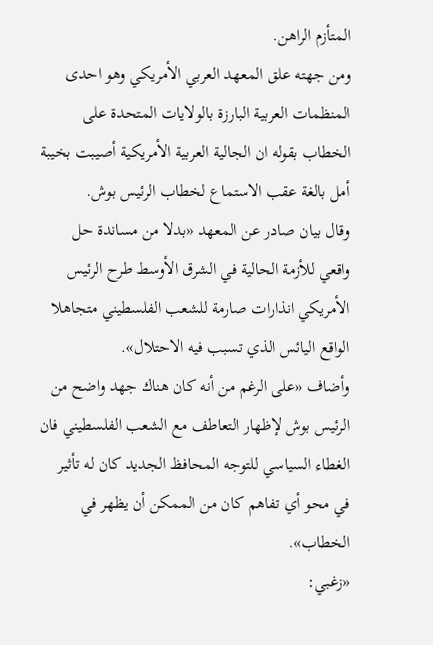المتأزم الراهن.
ومن جهته علق المعهد العربي الأمريكي وهو احدى المنظمات العربية البارزة بالولايات المتحدة على الخطاب بقوله ان الجالية العربية الأمريكية أصيبت بخيبة أمل بالغة عقب الاستماع لخطاب الرئيس بوش.
وقال بيان صادر عن المعهد «بدلا من مساندة حل واقعي للأزمة الحالية في الشرق الأوسط طرح الرئيس الأمريكي انذارات صارمة للشعب الفلسطيني متجاهلا الواقع اليائس الذي تسبب فيه الاحتلال».
وأضاف «على الرغم من أنه كان هناك جهد واضح من الرئيس بوش لإظهار التعاطف مع الشعب الفلسطيني فان الغطاء السياسي للتوجه المحافظ الجديد كان له تأثير في محو أي تفاهم كان من الممكن أن يظهر في الخطاب».
«زغبي: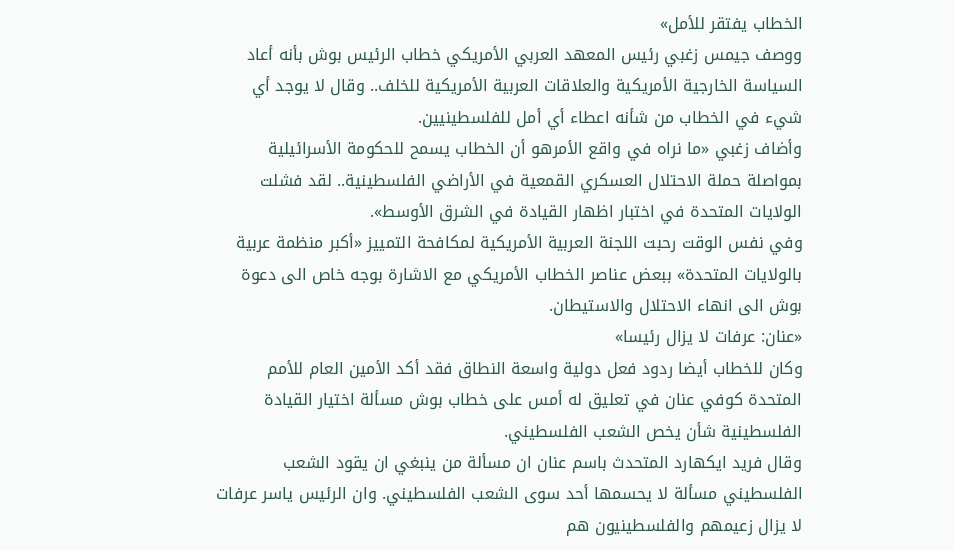الخطاب يفتقر للأمل»
ووصف جيمس زغبي رئيس المعهد العربي الأمريكي خطاب الرئيس بوش بأنه أعاد السياسة الخارجية الأمريكية والعلاقات العربية الأمريكية للخلف.. وقال لا يوجد أي شيء في الخطاب من شأنه اعطاء أي أمل للفلسطينيين.
وأضاف زغبي «ما نراه في واقع الأمرهو أن الخطاب يسمح للحكومة الأسرائيلية بمواصلة حملة الاحتلال العسكري القمعية في الأراضي الفلسطينية.. لقد فشلت الولايات المتحدة في اختبار اظهار القيادة في الشرق الأوسط».
وفي نفس الوقت رحبت اللجنة العربية الأمريكية لمكافحة التمييز «أكبر منظمة عربية بالولايات المتحدة» ببعض عناصر الخطاب الأمريكي مع الاشارة بوجه خاص الى دعوة بوش الى انهاء الاحتلال والاستيطان.
«عنان: عرفات لا يزال رئيسا»
وكان للخطاب أيضا ردود فعل دولية واسعة النطاق فقد أكد الأمين العام للأمم المتحدة كوفي عنان في تعليق له أمس على خطاب بوش مسألة اختيار القيادة الفلسطينية شأن يخص الشعب الفلسطيني.
وقال فريد ايكهارد المتحدث باسم عنان ان مسألة من ينبغي ان يقود الشعب الفلسطيني مسألة لا يحسمها أحد سوى الشعب الفلسطيني. وان الرئيس ياسر عرفات لا يزال زعيمهم والفلسطينيون هم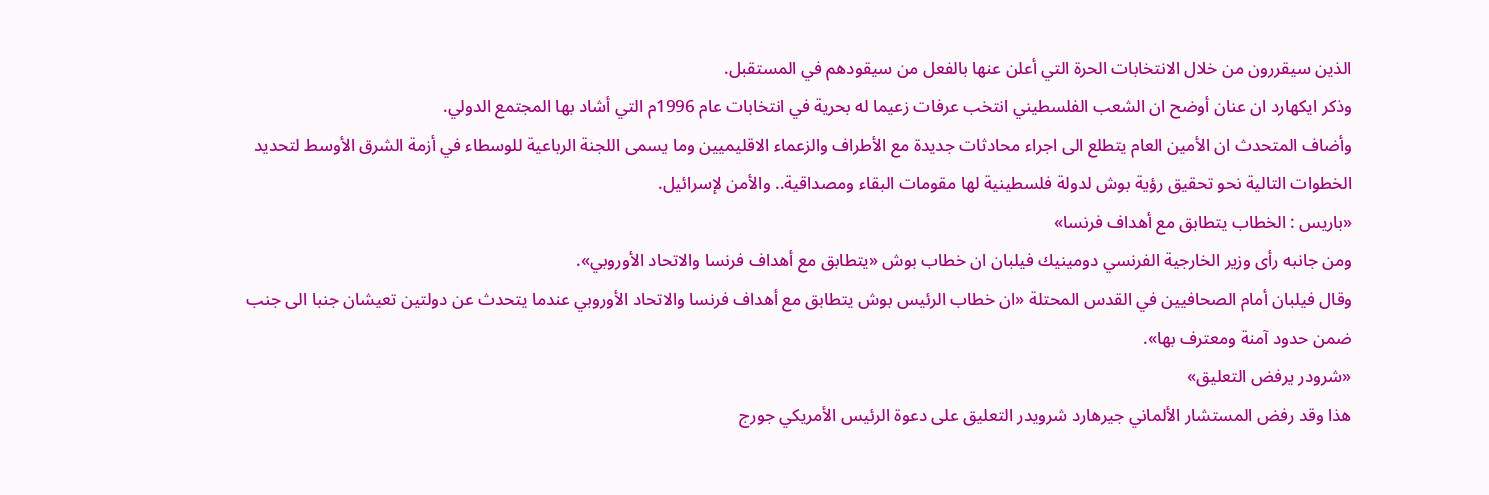الذين سيقررون من خلال الانتخابات الحرة التي أعلن عنها بالفعل من سيقودهم في المستقبل.
وذكر ايكهارد ان عنان أوضح ان الشعب الفلسطيني انتخب عرفات زعيما له بحرية في انتخابات عام 1996م التي أشاد بها المجتمع الدولي.
وأضاف المتحدث ان الأمين العام يتطلع الى اجراء محادثات جديدة مع الأطراف والزعماء الاقليميين وما يسمى اللجنة الرباعية للوسطاء في أزمة الشرق الأوسط لتحديد الخطوات التالية نحو تحقيق رؤية بوش لدولة فلسطينية لها مقومات البقاء ومصداقية.. والأمن لإسرائيل.
«باريس : الخطاب يتطابق مع أهداف فرنسا»
ومن جانبه رأى وزير الخارجية الفرنسي دومينيك فيلبان ان خطاب بوش «يتطابق مع أهداف فرنسا والاتحاد الأوروبي».
وقال فيلبان أمام الصحافيين في القدس المحتلة «ان خطاب الرئيس بوش يتطابق مع أهداف فرنسا والاتحاد الأوروبي عندما يتحدث عن دولتين تعيشان جنبا الى جنب ضمن حدود آمنة ومعترف بها».
«شرودر يرفض التعليق»
هذا وقد رفض المستشار الألماني جيرهارد شرويدر التعليق على دعوة الرئيس الأمريكي جورج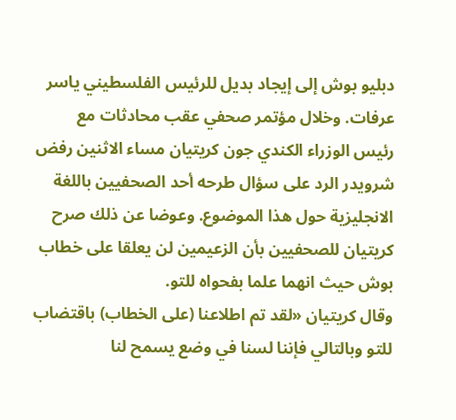دبليو بوش إلى إيجاد بديل للرئيس الفلسطيني ياسر عرفات. وخلال مؤتمر صحفي عقب محادثات مع رئيس الوزراء الكندي جون كريتيان مساء الاثنين رفض شرويدر الرد على سؤال طرحه أحد الصحفيين باللغة الانجليزية حول هذا الموضوع. وعوضا عن ذلك صرح كريتيان للصحفيين بأن الزعيمين لن يعلقا على خطاب بوش حيث انهما علما بفحواه للتو.
وقال كريتيان «لقد تم اطلاعنا (على الخطاب) باقتضاب للتو وبالتالي فإننا لسنا في وضع يسمح لنا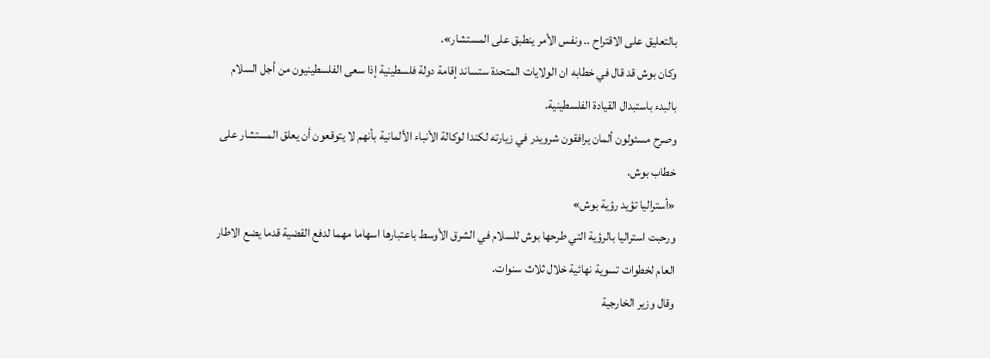بالتعليق على الاقتراح .. ونفس الأمر ينطبق على المستشار».
وكان بوش قد قال في خطابه ان الولايات المتحدة ستساند إقامة دولة فلسطينية إذا سعى الفلسطينيون من أجل السلام بالبدء باستبدال القيادة الفلسطينية.
وصرح مسئولون ألمان يرافقون شرويدر في زيارته لكندا لوكالة الأنباء الألمانية بأنهم لا يتوقعون أن يعلق المستشار على خطاب بوش.
«أستراليا تؤيد رؤية بوش»
ورحبت استراليا بالرؤية التي طرحها بوش للسلام في الشرق الأوسط باعتبارها اسهاما مهما لدفع القضية قدما يضع الاطار العام لخطوات تسوية نهائية خلال ثلاث سنوات.
وقال وزير الخارجية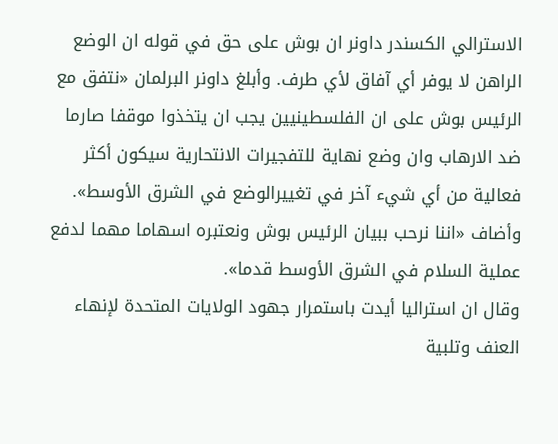الاسترالي الكسندر داونر ان بوش على حق في قوله ان الوضع الراهن لا يوفر أي آفاق لأي طرف. وأبلغ داونر البرلمان «نتفق مع الرئيس بوش على ان الفلسطينيين يجب ان يتخذوا موقفا صارما ضد الارهاب وان وضع نهاية للتفجيرات الانتحارية سيكون أكثر فعالية من أي شيء آخر في تغييرالوضع في الشرق الأوسط».
وأضاف «اننا نرحب ببيان الرئيس بوش ونعتبره اسهاما مهما لدفع عملية السلام في الشرق الأوسط قدما».
وقال ان استراليا أيدت باستمرار جهود الولايات المتحدة لإنهاء العنف وتلبية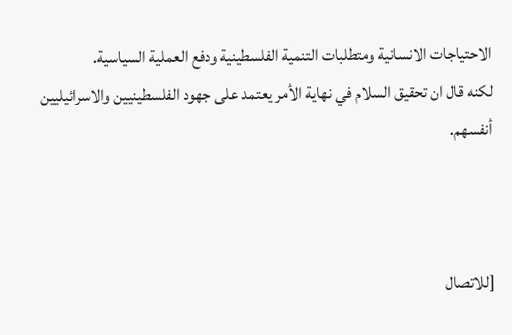الاحتياجات الانسانية ومتطلبات التنمية الفلسطينية ودفع العملية السياسية.
لكنه قال ان تحقيق السلام في نهاية الأمر يعتمد على جهود الفلسطينيين والاسرائيليين أنفسهم.



[للاتصال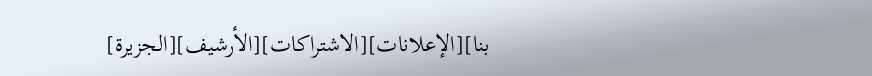بنا][الإعلانات][الاشتراكات][الأرشيف][الجزيرة]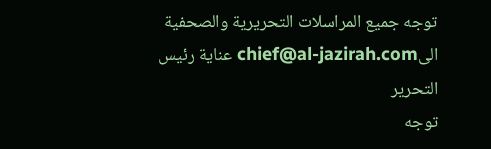توجه جميع المراسلات التحريرية والصحفية الىchief@al-jazirah.com عناية رئيس التحرير
توجه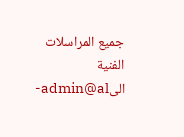جميع المراسلات الفنية الىadmin@al-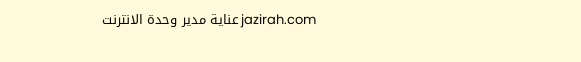jazirah.com عناية مدير وحدة الانترنت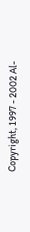Copyright, 1997 - 2002 Al-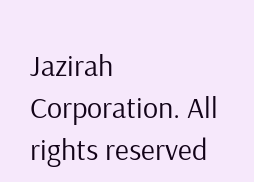Jazirah Corporation. All rights reserved